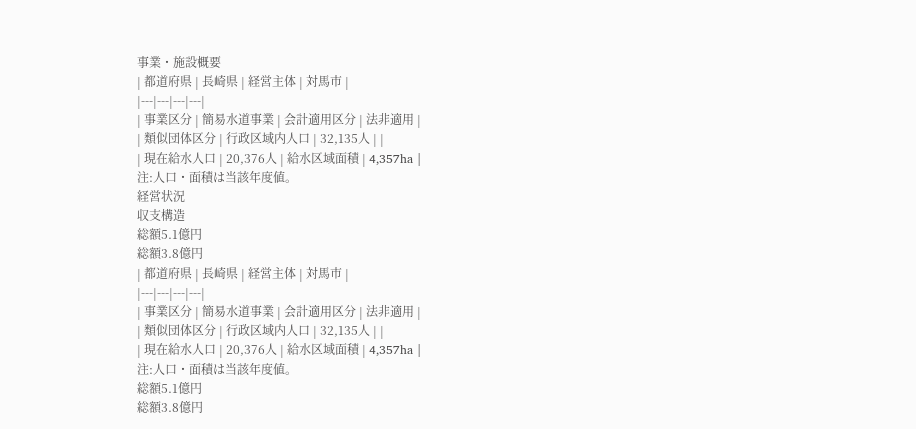事業・施設概要
| 都道府県 | 長崎県 | 経営主体 | 対馬市 |
|---|---|---|---|
| 事業区分 | 簡易水道事業 | 会計適用区分 | 法非適用 |
| 類似団体区分 | 行政区域内人口 | 32,135人 | |
| 現在給水人口 | 20,376人 | 給水区域面積 | 4,357ha |
注:人口・面積は当該年度値。
経営状況
収支構造
総額5.1億円
総額3.8億円
| 都道府県 | 長崎県 | 経営主体 | 対馬市 |
|---|---|---|---|
| 事業区分 | 簡易水道事業 | 会計適用区分 | 法非適用 |
| 類似団体区分 | 行政区域内人口 | 32,135人 | |
| 現在給水人口 | 20,376人 | 給水区域面積 | 4,357ha |
注:人口・面積は当該年度値。
総額5.1億円
総額3.8億円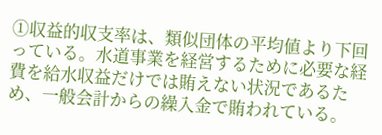①収益的収支率は、類似団体の平均値より下回っている。水道事業を経営するために必要な経費を給水収益だけでは賄えない状況であるため、一般会計からの繰入金で賄われている。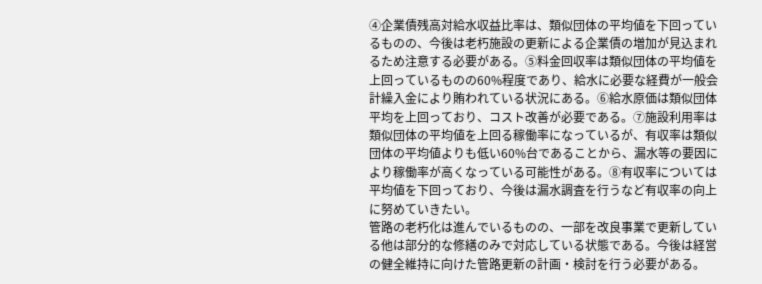④企業債残高対給水収益比率は、類似団体の平均値を下回っているものの、今後は老朽施設の更新による企業債の増加が見込まれるため注意する必要がある。⑤料金回収率は類似団体の平均値を上回っているものの60%程度であり、給水に必要な経費が一般会計繰入金により賄われている状況にある。⑥給水原価は類似団体平均を上回っており、コスト改善が必要である。⑦施設利用率は類似団体の平均値を上回る稼働率になっているが、有収率は類似団体の平均値よりも低い60%台であることから、漏水等の要因により稼働率が高くなっている可能性がある。⑧有収率については平均値を下回っており、今後は漏水調査を行うなど有収率の向上に努めていきたい。
管路の老朽化は進んでいるものの、一部を改良事業で更新している他は部分的な修繕のみで対応している状態である。今後は経営の健全維持に向けた管路更新の計画・検討を行う必要がある。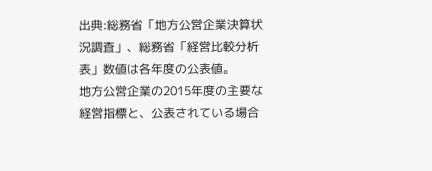出典:総務省「地方公営企業決算状況調査」、総務省「経営比較分析表」数値は各年度の公表値。
地方公営企業の2015年度の主要な経営指標と、公表されている場合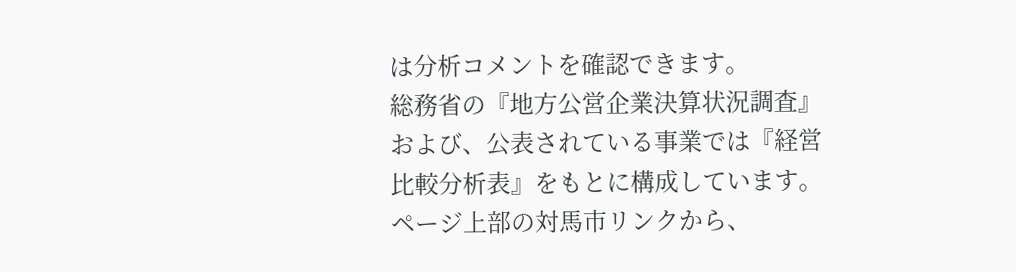は分析コメントを確認できます。
総務省の『地方公営企業決算状況調査』および、公表されている事業では『経営比較分析表』をもとに構成しています。
ページ上部の対馬市リンクから、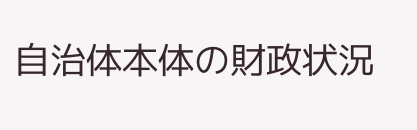自治体本体の財政状況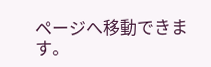ページへ移動できます。